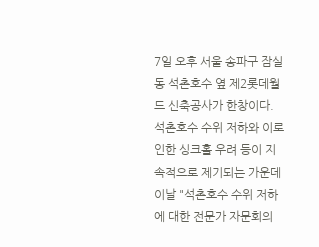7일 오후 서울 송파구 잠실동 석촌호수 옆 제2롯데월드 신축공사가 한창이다. 석촌호수 수위 저하와 이로인한 싱크홀 우려 등이 지속적으로 제기되는 가운데 이날 "석촌호수 수위 저하에 대한 전문가 자문회의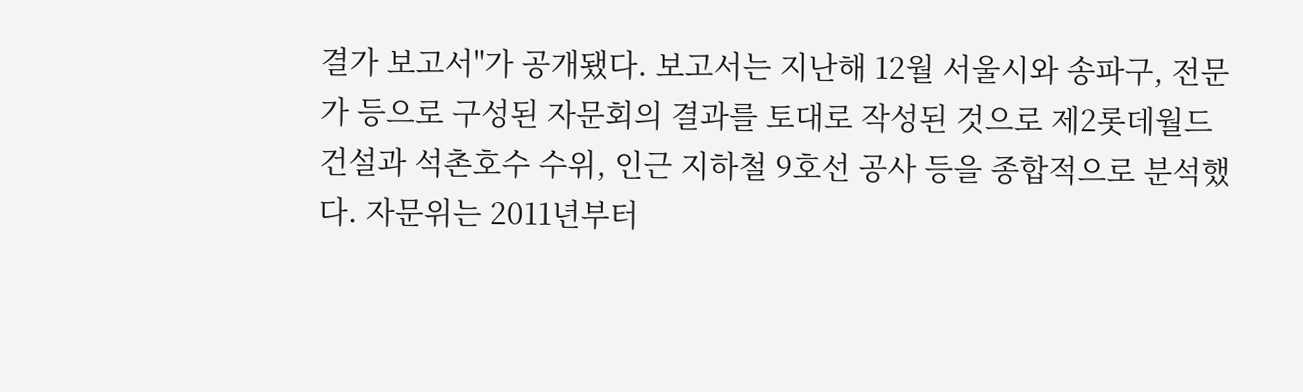결가 보고서"가 공개됐다. 보고서는 지난해 12월 서울시와 송파구, 전문가 등으로 구성된 자문회의 결과를 토대로 작성된 것으로 제2롯데월드 건설과 석촌호수 수위, 인근 지하철 9호선 공사 등을 종합적으로 분석했다. 자문위는 2011년부터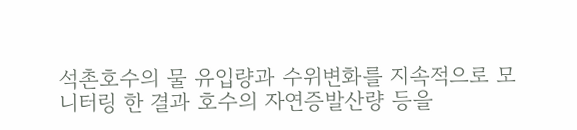석촌호수의 물 유입량과 수위변화를 지속적으로 모니터링 한 결과 호수의 자연증발산량 등을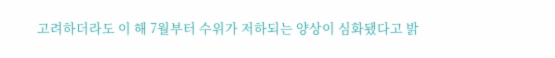고려하더라도 이 해 7월부터 수위가 저하되는 양상이 심화됐다고 밝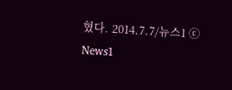혔다. 2014.7.7/뉴스1 ⓒ News1